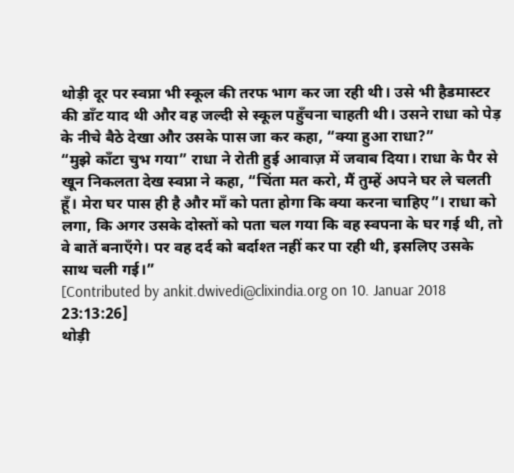थोड़ी दूर पर स्वप्ना भी स्कूल की तरफ भाग कर जा रही थी। उसे भी हैडमास्टर की डाँट याद थी और वह जल्दी से स्कूल पहुँचना चाहती थी। उसने राधा को पेड़ के नीचे बैठे देखा और उसके पास जा कर कहा, “क्या हुआ राधा?”
“मुझे काँटा चुभ गया” राधा ने रोती हुई आवाज़ में जवाब दिया। राधा के पैर से खून निकलता देख स्वप्ना ने कहा, “चिंता मत करो, मैं तुम्हें अपने घर ले चलती हूँ। मेरा घर पास ही है और माँ को पता होगा कि क्या करना चाहिए”। राधा को लगा, कि अगर उसके दोस्तों को पता चल गया कि वह स्वपना के घर गई थी, तो वे बातें बनाएँगे। पर वह दर्द को बर्दाश्त नहीं कर पा रही थी, इसलिए उसके साथ चली गई।”
[Contributed by ankit.dwivedi@clixindia.org on 10. Januar 2018 23:13:26]
थोड़ी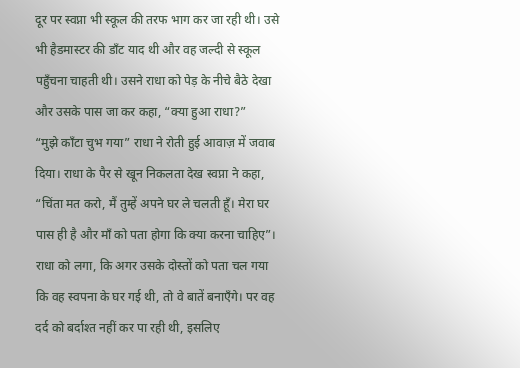दूर पर स्वप्ना भी स्कूल की तरफ भाग कर जा रही थी। उसे भी हैडमास्टर की डाँट याद थी और वह जल्दी से स्कूल पहुँचना चाहती थी। उसने राधा को पेड़ के नीचे बैठे देखा और उसके पास जा कर कहा, “क्या हुआ राधा?”
“मुझे काँटा चुभ गया” राधा ने रोती हुई आवाज़ में जवाब दिया। राधा के पैर से खून निकलता देख स्वप्ना ने कहा, “चिंता मत करो, मैं तुम्हें अपने घर ले चलती हूँ। मेरा घर पास ही है और माँ को पता होगा कि क्या करना चाहिए”। राधा को लगा, कि अगर उसके दोस्तों को पता चल गया कि वह स्वपना के घर गई थी, तो वे बातें बनाएँगे। पर वह दर्द को बर्दाश्त नहीं कर पा रही थी, इसलिए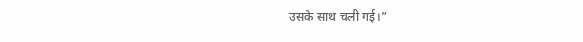उसके साथ चली गई।”